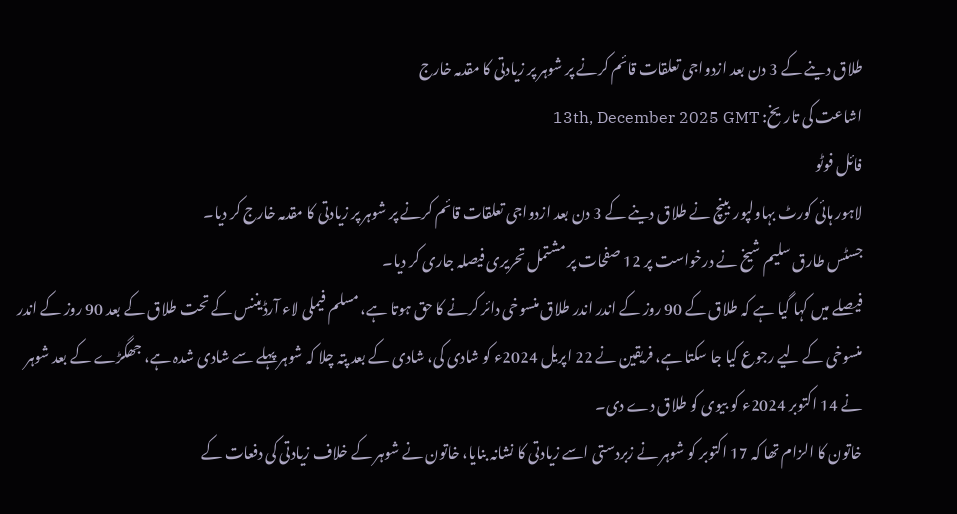طلاق دینے کے 3 دن بعد ازدواجی تعلقات قائم کرنے پر شوہر پر زیادتی کا مقدمہ خارج
اشاعت کی تاریخ: 13th, December 2025 GMT
فائل فوٹو
لاہور ہائی کورٹ بہاولپور بینچ نے طلاق دینے کے 3 دن بعد ازدواجی تعلقات قائم کرنے پر شوہر پر زیادتی کا مقدمہ خارج کر دیا۔
جسٹس طارق سلیم شیخ نے درخواست پر 12 صفحات پر مشتمل تحریری فیصلہ جاری کر دیا۔
فیصلے میں کہا گیا ہے کہ طلاق کے 90 روز کے اندر اندر طلاق منسوخی دائر کرنے کا حق ہوتا ہے، مسلم فیملی لاء آرڈیننس کے تحت طلاق کے بعد 90 روز کے اندر منسوخی کے لیے رجوع کیا جا سکتا ہے، فریقین نے 22 اپریل 2024ء کو شادی کی، شادی کے بعد پتہ چلا کہ شوہر پہلے سے شادی شدہ ہے، جھگڑے کے بعد شوہر نے 14 اکتوبر 2024ء کو بیوی کو طلاق دے دی۔
خاتون کا الزام تھا کہ 17 اکتوبر کو شوہر نے زبردستی اسے زیادتی کا نشانہ بنایا، خاتون نے شوہر کے خلاف زیادتی کی دفعات کے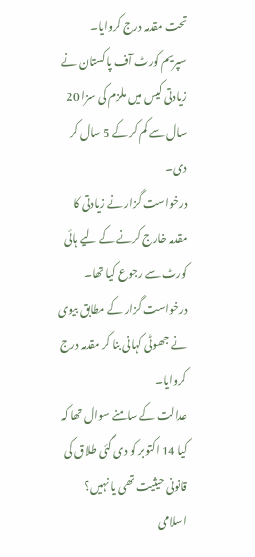تحت مقدمہ درج کروایا۔
سپریم کورٹ آف پاکستان نے زیادتی کیس میں ملزم کی سزا 20 سال سے کم کر کے 5 سال کر دی۔
درخواست گزار نے زیادتی کا مقدمہ خارج کرنے کے لیے ہائی کورٹ سے رجوع کیا تھا۔
درخواست گزار کے مطابق بیوی نے جھوٹی کہانی بنا کر مقدمہ درج کروایا۔
عدالت کے سامنے سوال تھا کہ کیا 14 اکتوبر کو دی گئی طلاق کی قانونی حیثیت تھی یا نہیں؟ اسلامی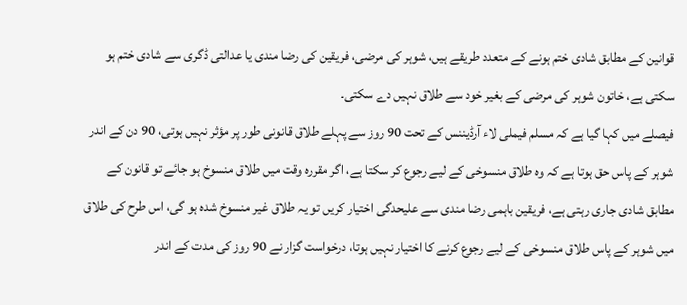قوانین کے مطابق شادی ختم ہونے کے متعدد طریقے ہیں، شوہر کی مرضی، فریقین کی رضا مندی یا عدالتی ڈگری سے شادی ختم ہو سکتی ہے، خاتون شوہر کی مرضی کے بغیر خود سے طلاق نہیں دے سکتی۔
فیصلے میں کہا گیا ہے کہ مسلم فیملی لاء آرڈیننس کے تحت 90 روز سے پہلے طلاق قانونی طور پر مؤثر نہیں ہوتی، 90 دن کے اندر شوہر کے پاس حق ہوتا ہے کہ وہ طلاق منسوخی کے لیے رجوع کر سکتا ہے، اگر مقررہ وقت میں طلاق منسوخ ہو جائے تو قانون کے مطابق شادی جاری رہتی ہے، فریقین باہمی رضا مندی سے علیحدگی اختیار کریں تو یہ طلاق غیر منسوخ شدہ ہو گی، اس طرح کی طلاق میں شوہر کے پاس طلاق منسوخی کے لیے رجوع کرنے کا اختیار نہیں ہوتا، درخواست گزار نے 90 روز کی مدت کے اندر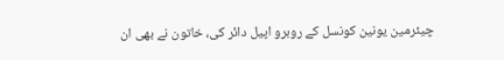چیئرمین یونین کونسل کے روبرو اپیل دائر کی، خاتون نے بھی ان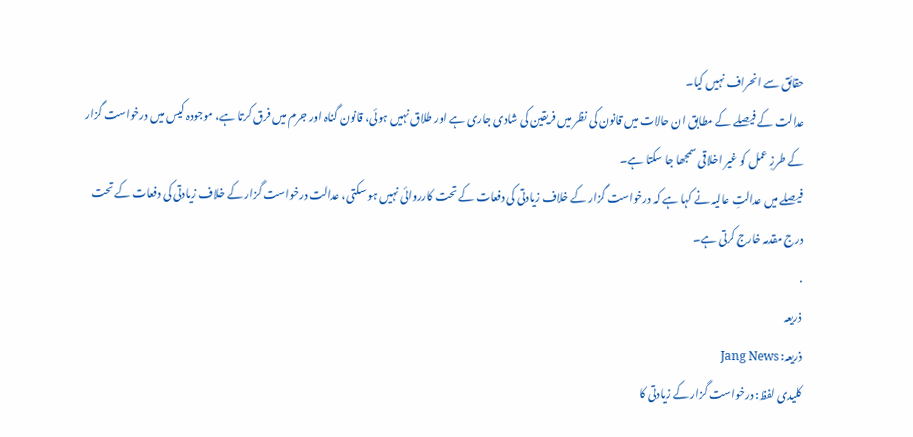حقائق سے انحراف نہیں کیا۔
عدالت کے فیصلے کے مطابق ان حالات میں قانون کی نظر میں فریقین کی شادی جاری ہے اور طلاق نہیں ہوئی، قانون گناہ اور جرم میں فرق کرتا ہے، موجودہ کیس میں درخواست گزار کے طرزِ عمل کو غیر اخلاقی سمجھا جا سکتا ہے۔
فیصلے میں عدالتِ عالیہ نے کہا ہے کہ درخواست گزار کے خلاف زیادتی کی دفعات کے تحت کارروائی نہیں ہو سکتی، عدالت درخواست گزار کے خلاف زیادتی کی دفعات کے تحت درج مقدمہ خارج کرتی ہے۔
.
ذریعہ
ذریعہ: Jang News
کلیدی لفظ: درخواست گزار کے زیادتی کا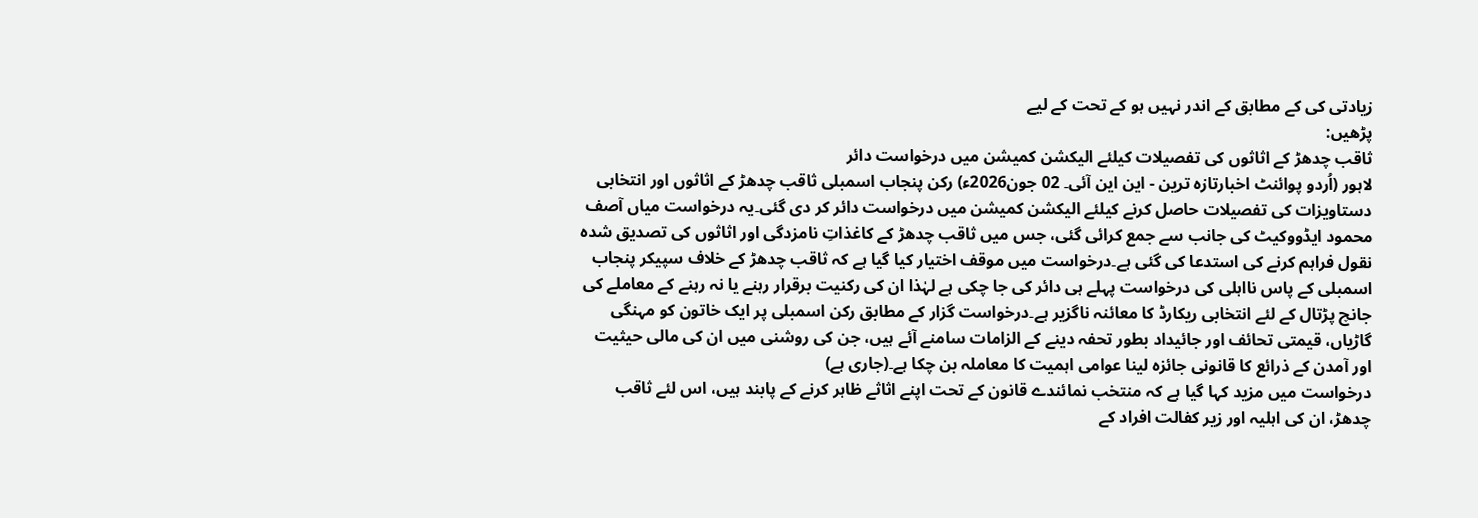زیادتی کی کے مطابق کے اندر نہیں ہو کے تحت کے لیے
پڑھیں:
ثاقب چدھڑ کے اثاثوں کی تفصیلات کیلئے الیکشن کمیشن میں درخواست دائر
لاہور (اُردو پوائنٹ اخبارتازہ ترین - این این آئی۔ 02 جون2026ء) رکن پنجاب اسمبلی ثاقب چدھڑ کے اثاثوں اور انتخابی دستاویزات کی تفصیلات حاصل کرنے کیلئے الیکشن کمیشن میں درخواست دائر کر دی گئی۔یہ درخواست میاں آصف محمود ایڈووکیٹ کی جانب سے جمع کرائی گئی، جس میں ثاقب چدھڑ کے کاغذاتِ نامزدگی اور اثاثوں کی تصدیق شدہ نقول فراہم کرنے کی استدعا کی گئی ہے۔درخواست میں موقف اختیار کیا گیا ہے کہ ثاقب چدھڑ کے خلاف سپیکر پنجاب اسمبلی کے پاس نااہلی کی درخواست پہلے ہی دائر کی جا چکی ہے لہٰذا ان کی رکنیت برقرار رہنے یا نہ رہنے کے معاملے کی جانچ پڑتال کے لئے انتخابی ریکارڈ کا معائنہ ناگزیر ہے۔درخواست گزار کے مطابق رکن اسمبلی پر ایک خاتون کو مہنگی گاڑیاں، قیمتی تحائف اور جائیداد بطور تحفہ دینے کے الزامات سامنے آئے ہیں، جن کی روشنی میں ان کی مالی حیثیت اور آمدن کے ذرائع کا قانونی جائزہ لینا عوامی اہمیت کا معاملہ بن چکا ہے۔(جاری ہے)
درخواست میں مزید کہا گیا ہے کہ منتخب نمائندے قانون کے تحت اپنے اثاثے ظاہر کرنے کے پابند ہیں، اس لئے ثاقب چدھڑ، ان کی اہلیہ اور زیر کفالت افراد کے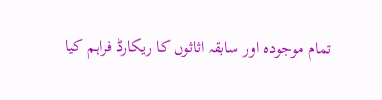تمام موجودہ اور سابقہ اثاثوں کا ریکارڈ فراہم کیا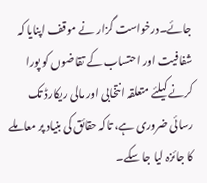جائے۔درخواست گزار نے موقف اپنایا کہ شفافیت اور احتساب کے تقاضوں کو پورا کرنے کیلئے متعلقہ انتخابی اور مالی ریکارڈ تک رسائی ضروری ہے، تاکہ حقائق کی بنیاد پر معاملے کا جائزہ لیا جا سکے۔